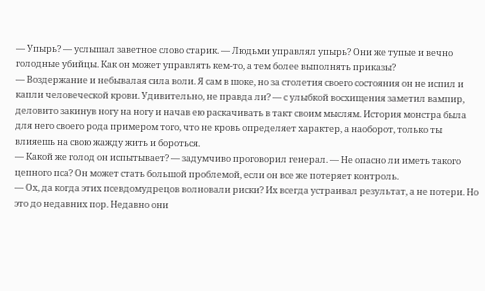— Упырь? — услышал заветное слово старик. — Людьми управлял упырь? Они же тупые и вечно голодные убийцы. Как он может управлять кем-то, а тем более выполнять приказы?
— Воздержание и небывалая сила воли. Я сам в шоке, но за столетия своего состояния он не испил и капли человеческой крови. Удивительно, не правда ли? — с улыбкой восхищения заметил вампир, деловито закинув ногу на ногу и начав ею раскачивать в такт своим мыслям. История монстра была для него своего рода примером того, что не кровь определяет характер, а наоборот, только ты влияешь на свою жажду жить и бороться.
— Какой же голод он испытывает? — задумчиво проговорил генерал. — Не опасно ли иметь такого цепного пса? Он может стать большой проблемой, если он все же потеряет контроль.
— Ох, да когда этих псевдомудрецов волновали риски? Их всегда устраивал результат, а не потери. Но это до недавних пор. Недавно они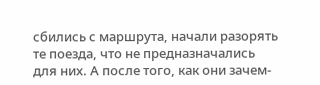сбились с маршрута, начали разорять те поезда, что не предназначались для них. А после того, как они зачем-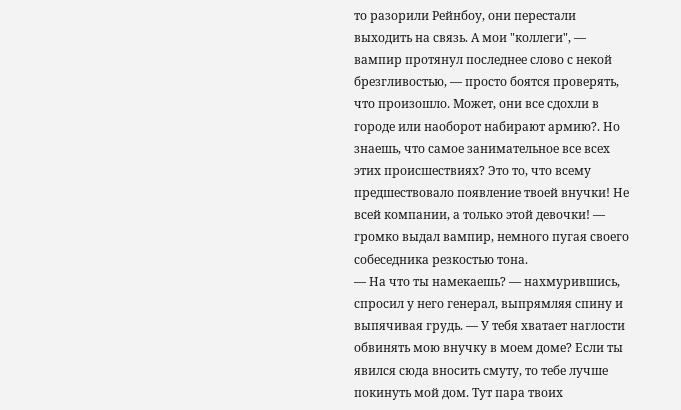то разорили Рейнбоу, они перестали выходить на связь. А мои "коллеги", — вампир протянул последнее слово с некой брезгливостью, — просто боятся проверять, что произошло. Может, они все сдохли в городе или наоборот набирают армию?. Но знаешь, что самое занимательное все всех этих происшествиях? Это то, что всему предшествовало появление твоей внучки! Не всей компании, а только этой девочки! — громко выдал вампир, немного пугая своего собеседника резкостью тона.
— На что ты намекаешь? — нахмурившись, спросил у него генерал, выпрямляя спину и выпячивая грудь. — У тебя хватает наглости обвинять мою внучку в моем доме? Если ты явился сюда вносить смуту, то тебе лучше покинуть мой дом. Тут пара твоих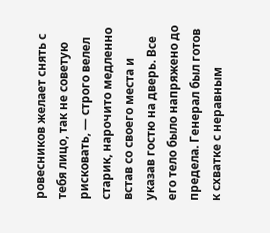ровесников желает снять с тебя лицо, так не советую рисковать, — строго велел старик, нарочито медленно встав со своего места и указав гостю на дверь. Все его тело было напряжено до предела. Генерал был готов к схватке с неравным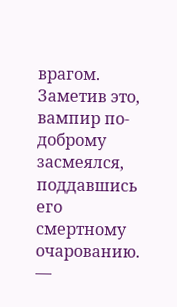врагом. Заметив это, вампир по-доброму засмеялся, поддавшись его смертному очарованию.
—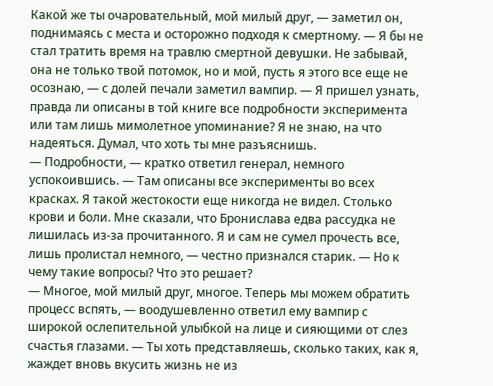Какой же ты очаровательный, мой милый друг, — заметил он, поднимаясь с места и осторожно подходя к смертному. — Я бы не стал тратить время на травлю смертной девушки. Не забывай, она не только твой потомок, но и мой, пусть я этого все еще не осознаю, — с долей печали заметил вампир. — Я пришел узнать, правда ли описаны в той книге все подробности эксперимента или там лишь мимолетное упоминание? Я не знаю, на что надеяться. Думал, что хоть ты мне разъяснишь.
— Подробности, — кратко ответил генерал, немного успокоившись. — Там описаны все эксперименты во всех красках. Я такой жестокости еще никогда не видел. Столько крови и боли. Мне сказали, что Бронислава едва рассудка не лишилась из-за прочитанного. Я и сам не сумел прочесть все, лишь пролистал немного, — честно признался старик. — Но к чему такие вопросы? Что это решает?
— Многое, мой милый друг, многое. Теперь мы можем обратить процесс вспять, — воодушевленно ответил ему вампир с широкой ослепительной улыбкой на лице и сияющими от слез счастья глазами. — Ты хоть представляешь, сколько таких, как я, жаждет вновь вкусить жизнь не из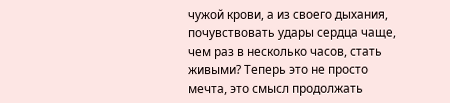чужой крови, а из своего дыхания, почувствовать удары сердца чаще, чем раз в несколько часов, стать живыми? Теперь это не просто мечта, это смысл продолжать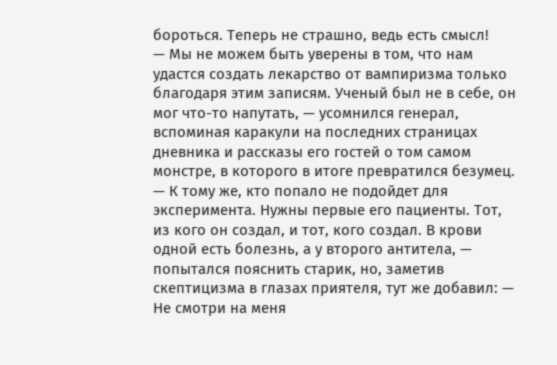бороться. Теперь не страшно, ведь есть смысл!
— Мы не можем быть уверены в том, что нам удастся создать лекарство от вампиризма только благодаря этим записям. Ученый был не в себе, он мог что-то напутать, — усомнился генерал, вспоминая каракули на последних страницах дневника и рассказы его гостей о том самом монстре, в которого в итоге превратился безумец. — К тому же, кто попало не подойдет для эксперимента. Нужны первые его пациенты. Тот, из кого он создал, и тот, кого создал. В крови одной есть болезнь, а у второго антитела, — попытался пояснить старик, но, заметив скептицизма в глазах приятеля, тут же добавил: — Не смотри на меня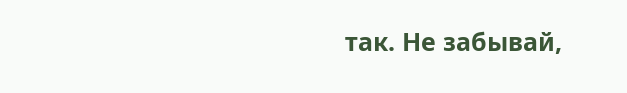так. Не забывай,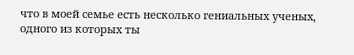что в моей семье есть несколько гениальных ученых, одного из которых ты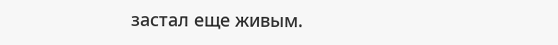застал еще живым.